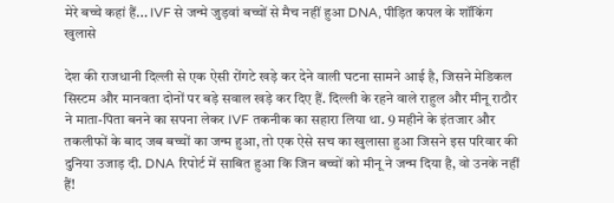मेरे बच्चे कहां हैं... IVF से जन्मे जुड़वां बच्चों से मैच नहीं हुआ DNA, पीड़ित कपल के शॉकिंग खुलासे

देश की राजधानी दिल्ली से एक ऐसी रोंगटे खड़े कर देने वाली घटना सामने आई है, जिसने मेडिकल सिस्टम और मानवता दोनों पर बड़े सवाल खड़े कर दिए हैं. दिल्ली के रहने वाले राहुल और मीनू राठौर ने माता-पिता बनने का सपना लेकर IVF तकनीक का सहारा लिया था. 9 महीने के इंतजार और तकलीफों के बाद जब बच्चों का जन्म हुआ, तो एक ऐसे सच का खुलासा हुआ जिसने इस परिवार की दुनिया उजाड़ दी. DNA रिपोर्ट में साबित हुआ कि जिन बच्चों को मीनू ने जन्म दिया है, वो उनके नहीं हैं!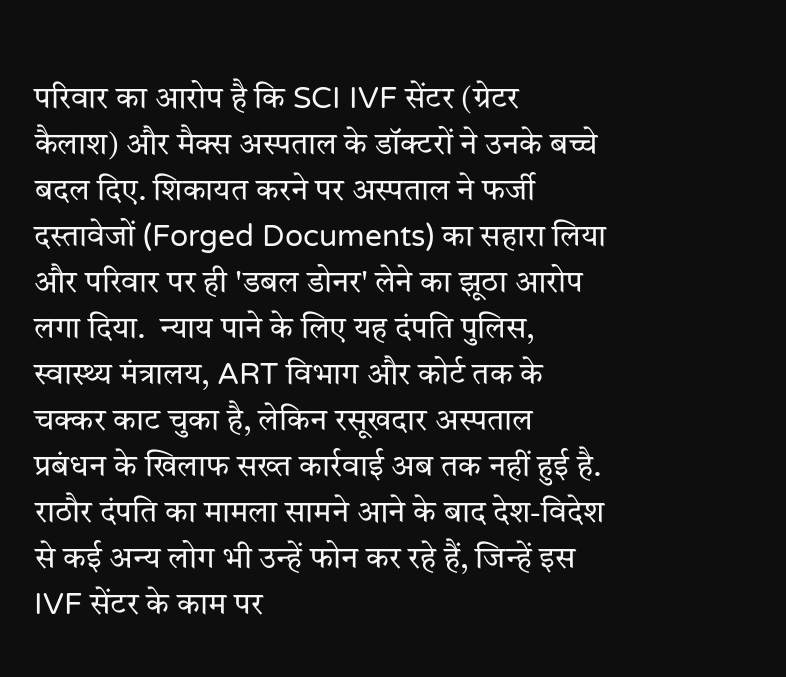परिवार का आरोप है कि SCI IVF सेंटर (ग्रेटर कैलाश) और मैक्स अस्पताल के डॉक्टरों ने उनके बच्चे बदल दिए. शिकायत करने पर अस्पताल ने फर्जी दस्तावेजों (Forged Documents) का सहारा लिया और परिवार पर ही 'डबल डोनर' लेने का झूठा आरोप लगा दिया.  न्याय पाने के लिए यह दंपति पुलिस, स्वास्थ्य मंत्रालय, ART विभाग और कोर्ट तक के चक्कर काट चुका है, लेकिन रसूखदार अस्पताल प्रबंधन के खिलाफ सख्त कार्रवाई अब तक नहीं हुई है. राठौर दंपति का मामला सामने आने के बाद देश-विदेश से कई अन्य लोग भी उन्हें फोन कर रहे हैं, जिन्हें इस IVF सेंटर के काम पर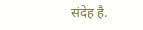संदेह है.